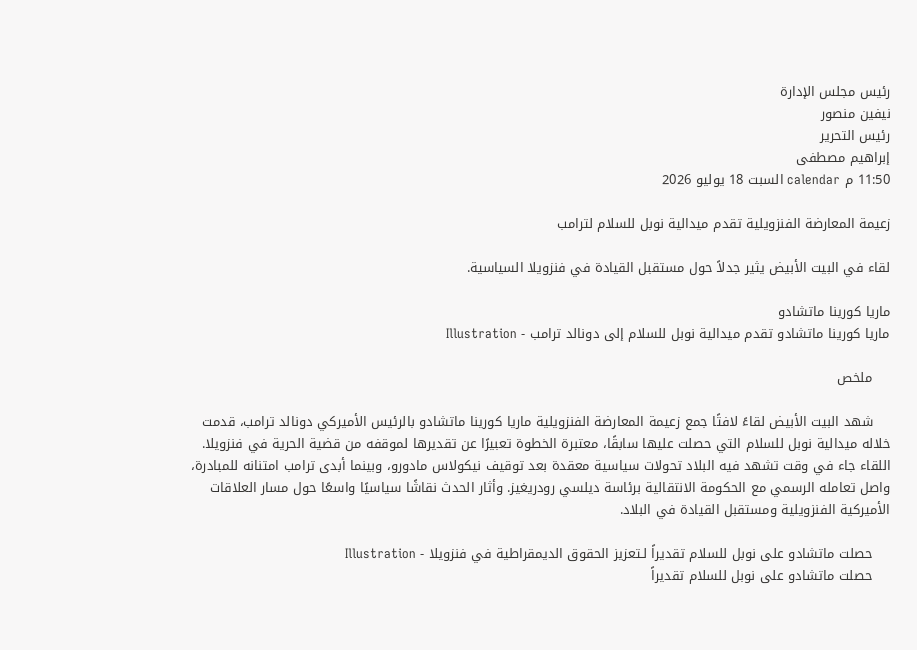رئيس مجلس الإدارة
نيفين منصور
رئيس التحرير
إبراهيم مصطفى
11:50 م calendar السبت 18 يوليو 2026

زعيمة المعارضة الفنزويلية تقدم ميدالية نوبل للسلام لترامب

لقاء في البيت الأبيض يثير جدلاً حول مستقبل القيادة في فنزويلا السياسية.

ماريا كورينا ماتشادو
ماريا كورينا ماتشادو تقدم ميدالية نوبل للسلام إلى دونالد ترامب - Illustration

    ملخص

    شهد البيت الأبيض لقاءً لافتًا جمع زعيمة المعارضة الفنزويلية ماريا كورينا ماتشادو بالرئيس الأميركي دونالد ترامب، قدمت خلاله ميدالية نوبل للسلام التي حصلت عليها سابقًا، معتبرة الخطوة تعبيرًا عن تقديرها لموقفه من قضية الحرية في فنزويلا. اللقاء جاء في وقت تشهد فيه البلاد تحولات سياسية معقدة بعد توقيف نيكولاس مادورو، وبينما أبدى ترامب امتنانه للمبادرة، واصل تعامله الرسمي مع الحكومة الانتقالية برئاسة ديلسي رودريغيز. وأثار الحدث نقاشًا سياسيًا واسعًا حول مسار العلاقات الأميركية الفنزويلية ومستقبل القيادة في البلاد.

    حصلت ماتشادو على نوبل للسلام تقديراً لـتعزيز الحقوق الديمقراطية في فنزويلا - Illustration
    حصلت ماتشادو على نوبل للسلام تقديراً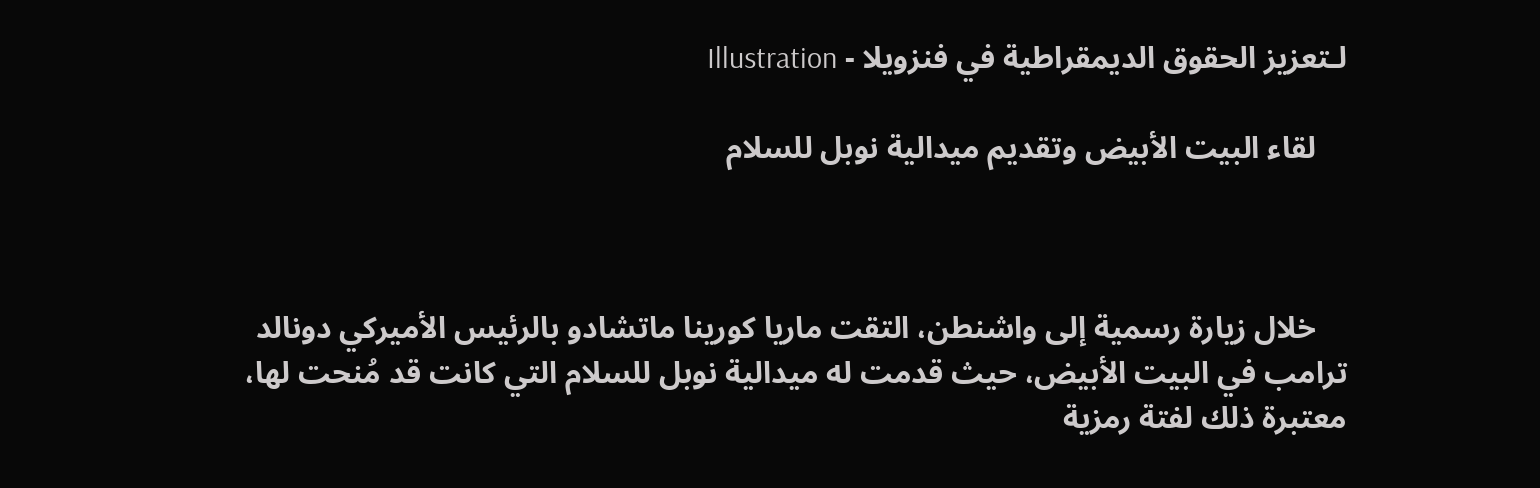لـتعزيز الحقوق الديمقراطية في فنزويلا - Illustration

    لقاء البيت الأبيض وتقديم ميدالية نوبل للسلام



    خلال زيارة رسمية إلى واشنطن، التقت ماريا كورينا ماتشادو بالرئيس الأميركي دونالد ترامب في البيت الأبيض، حيث قدمت له ميدالية نوبل للسلام التي كانت قد مُنحت لها، معتبرة ذلك لفتة رمزية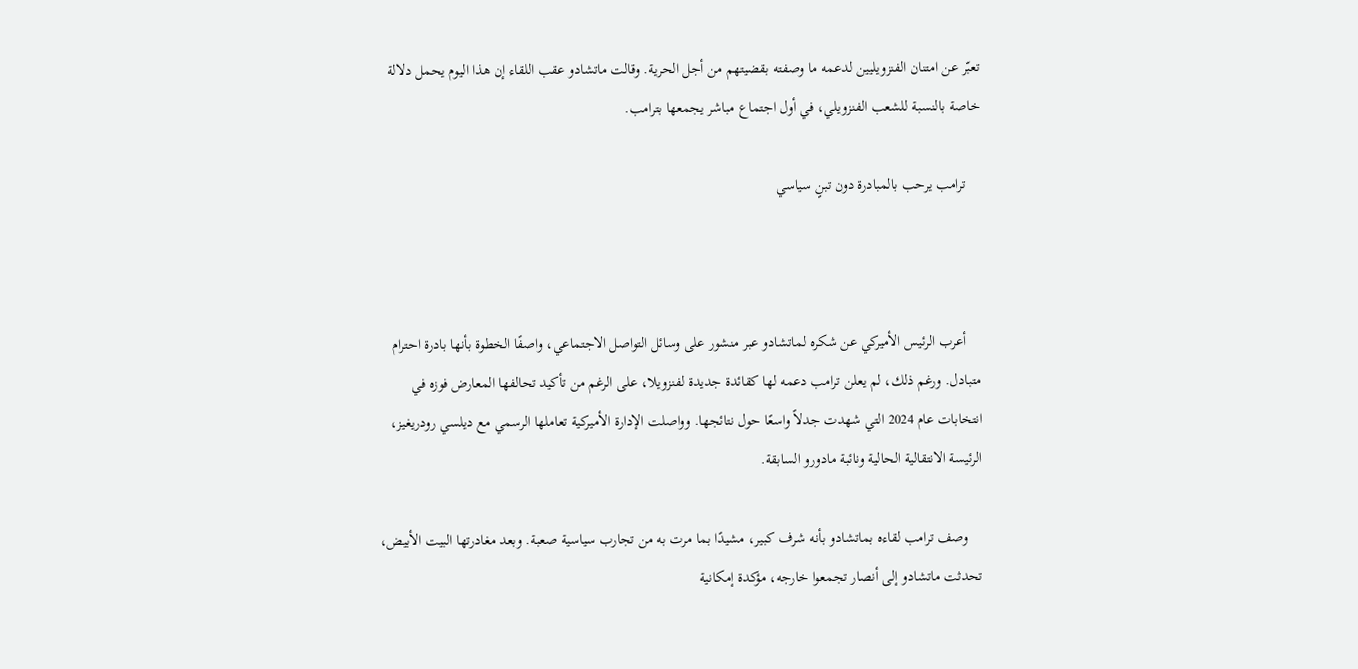تعبّر عن امتنان الفنزويليين لدعمه ما وصفته بقضيتهم من أجل الحرية. وقالت ماتشادو عقب اللقاء إن هذا اليوم يحمل دلالة خاصة بالنسبة للشعب الفنزويلي، في أول اجتماع مباشر يجمعها بترامب.

    ترامب يرحب بالمبادرة دون تبنٍ سياسي



    أعرب الرئيس الأميركي عن شكره لماتشادو عبر منشور على وسائل التواصل الاجتماعي، واصفًا الخطوة بأنها بادرة احترام متبادل. ورغم ذلك، لم يعلن ترامب دعمه لها كقائدة جديدة لفنزويلا، على الرغم من تأكيد تحالفها المعارض فوزه في انتخابات عام 2024 التي شهدت جدلاً واسعًا حول نتائجها. وواصلت الإدارة الأميركية تعاملها الرسمي مع ديلسي رودريغيز، الرئيسة الانتقالية الحالية ونائبة مادورو السابقة.

    وصف ترامب لقاءه بماتشادو بأنه شرف كبير، مشيدًا بما مرت به من تجارب سياسية صعبة. وبعد مغادرتها البيت الأبيض، تحدثت ماتشادو إلى أنصار تجمعوا خارجه، مؤكدة إمكانية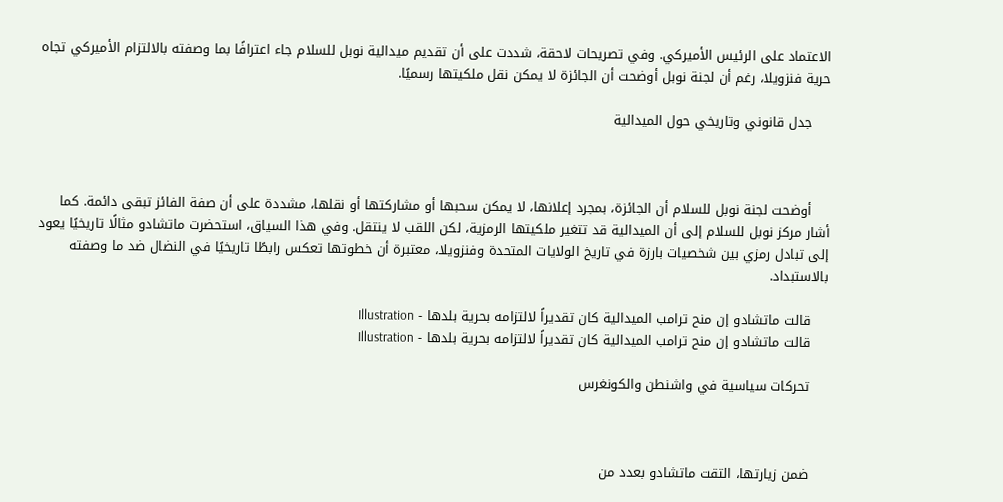الاعتماد على الرئيس الأميركي. وفي تصريحات لاحقة، شددت على أن تقديم ميدالية نوبل للسلام جاء اعترافًا بما وصفته بالالتزام الأميركي تجاه حرية فنزويلا، رغم أن لجنة نوبل أوضحت أن الجائزة لا يمكن نقل ملكيتها رسميًا.

    جدل قانوني وتاريخي حول الميدالية



    أوضحت لجنة نوبل للسلام أن الجائزة، بمجرد إعلانها، لا يمكن سحبها أو مشاركتها أو نقلها، مشددة على أن صفة الفائز تبقى دائمة. كما أشار مركز نوبل للسلام إلى أن الميدالية قد تتغير ملكيتها الرمزية، لكن اللقب لا ينتقل. وفي هذا السياق، استحضرت ماتشادو مثالًا تاريخيًا يعود إلى تبادل رمزي بين شخصيات بارزة في تاريخ الولايات المتحدة وفنزويلا، معتبرة أن خطوتها تعكس رابطًا تاريخيًا في النضال ضد ما وصفته بالاستبداد.

    قالت ماتشادو إن منح ترامب الميدالية كان تقديراً لالتزامه بحرية بلدها - Illustration
    قالت ماتشادو إن منح ترامب الميدالية كان تقديراً لالتزامه بحرية بلدها - Illustration

    تحركات سياسية في واشنطن والكونغرس



    ضمن زيارتها، التقت ماتشادو بعدد من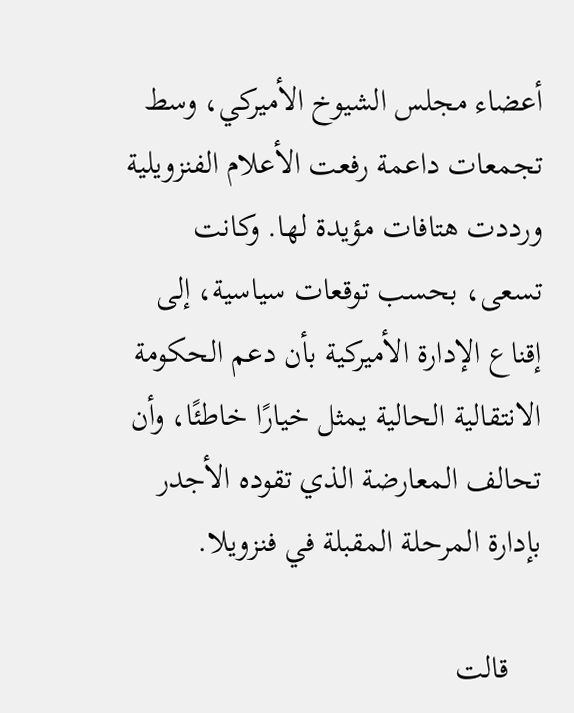أعضاء مجلس الشيوخ الأميركي، وسط تجمعات داعمة رفعت الأعلام الفنزويلية ورددت هتافات مؤيدة لها. وكانت تسعى، بحسب توقعات سياسية، إلى إقناع الإدارة الأميركية بأن دعم الحكومة الانتقالية الحالية يمثل خيارًا خاطئًا، وأن تحالف المعارضة الذي تقوده الأجدر بإدارة المرحلة المقبلة في فنزويلا.

    قالت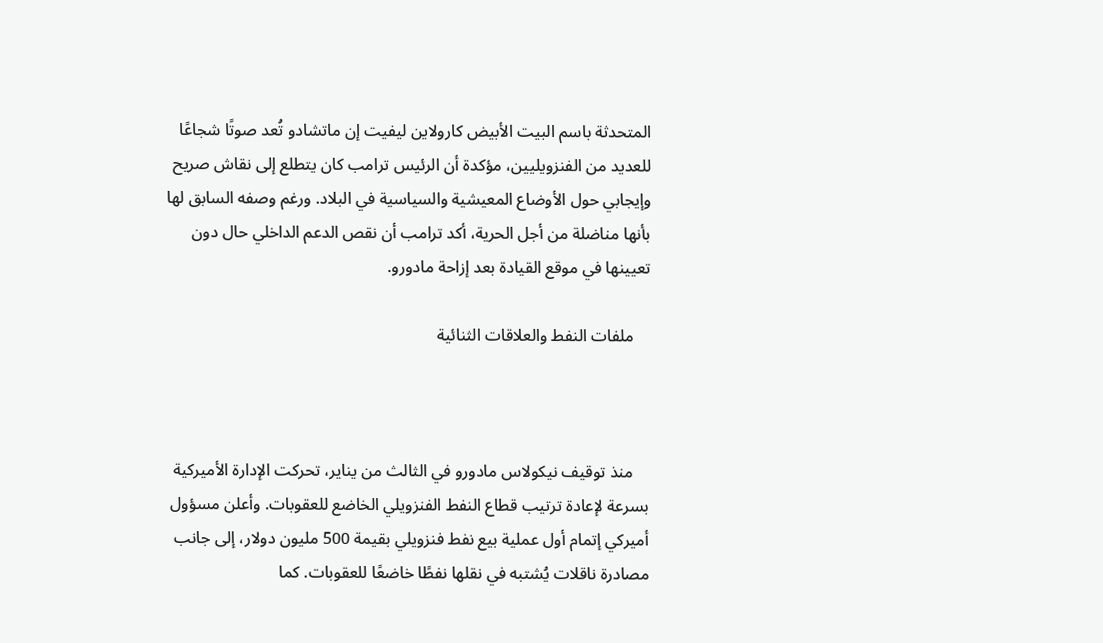المتحدثة باسم البيت الأبيض كارولاين ليفيت إن ماتشادو تُعد صوتًا شجاعًا للعديد من الفنزويليين، مؤكدة أن الرئيس ترامب كان يتطلع إلى نقاش صريح وإيجابي حول الأوضاع المعيشية والسياسية في البلاد. ورغم وصفه السابق لها بأنها مناضلة من أجل الحرية، أكد ترامب أن نقص الدعم الداخلي حال دون تعيينها في موقع القيادة بعد إزاحة مادورو.

    ملفات النفط والعلاقات الثنائية



    منذ توقيف نيكولاس مادورو في الثالث من يناير، تحركت الإدارة الأميركية بسرعة لإعادة ترتيب قطاع النفط الفنزويلي الخاضع للعقوبات. وأعلن مسؤول أميركي إتمام أول عملية بيع نفط فنزويلي بقيمة 500 مليون دولار، إلى جانب مصادرة ناقلات يُشتبه في نقلها نفطًا خاضعًا للعقوبات. كما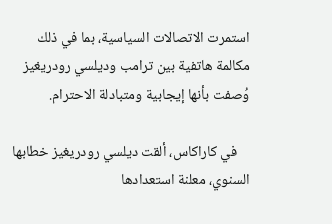استمرت الاتصالات السياسية، بما في ذلك مكالمة هاتفية بين ترامب وديلسي رودريغيز وُصفت بأنها إيجابية ومتبادلة الاحترام.

    في كاراكاس، ألقت ديلسي رودريغيز خطابها السنوي، معلنة استعدادها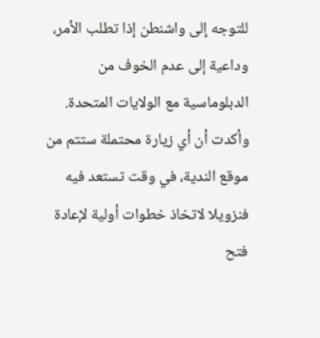للتوجه إلى واشنطن إذا تطلب الأمر، وداعية إلى عدم الخوف من الدبلوماسية مع الولايات المتحدة. وأكدت أن أي زيارة محتملة ستتم من موقع الندية، في وقت تستعد فيه فنزويلا لاتخاذ خطوات أولية لإعادة فتح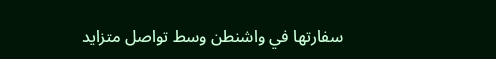سفارتها في واشنطن وسط تواصل متزايد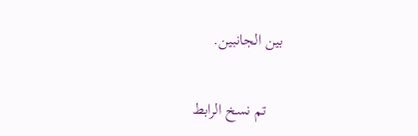بين الجانبين.

    تم نسخ الرابط